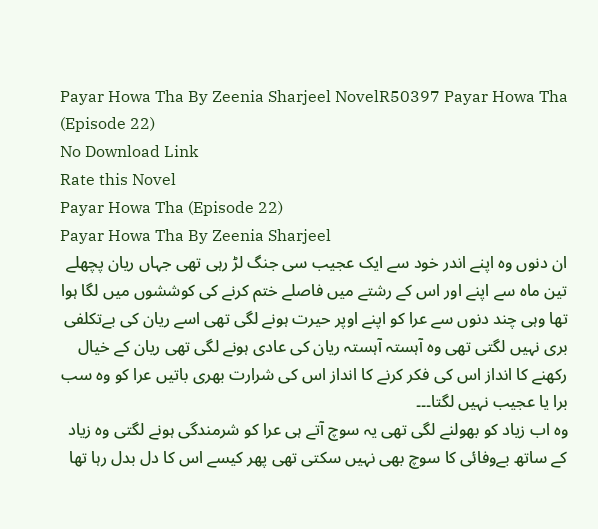Payar Howa Tha By Zeenia Sharjeel NovelR50397 Payar Howa Tha (Episode 22)
No Download Link
Rate this Novel
Payar Howa Tha (Episode 22)
Payar Howa Tha By Zeenia Sharjeel
ان دنوں وہ اپنے اندر خود سے ایک عجیب سی جنگ لڑ رہی تھی جہاں ریان پچھلے تین ماہ سے اپنے اور اس کے رشتے میں فاصلے ختم کرنے کی کوششوں میں لگا ہوا تھا وہی چند دنوں سے عرا کو اپنے اوپر حیرت ہونے لگی تھی اسے ریان کی بےتکلفی بری نہیں لگتی تھی وہ آہستہ آہستہ ریان کی عادی ہونے لگی تھی ریان کے خیال رکھنے کا انداز اس کی فکر کرنے کا انداز اس کی شرارت بھری باتیں عرا کو وہ سب برا یا عجیب نہیں لگتا۔۔۔
وہ اب زیاد کو بھولنے لگی تھی یہ سوچ آتے ہی عرا کو شرمندگی ہونے لگتی وہ زیاد کے ساتھ بےوفائی کا سوچ بھی نہیں سکتی تھی پھر کیسے اس کا دل بدل رہا تھا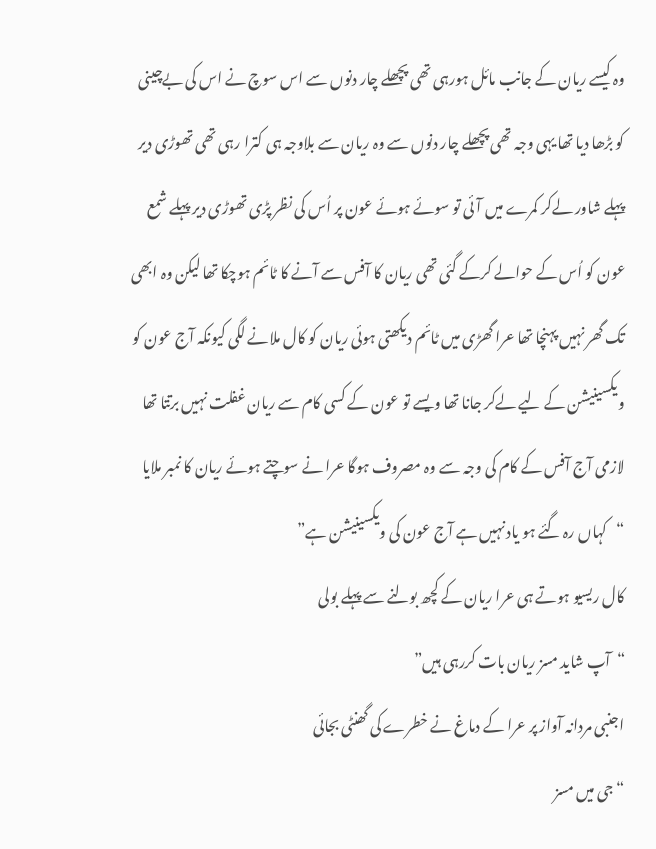وہ کیسے ریان کے جانب مائل ہورہی تھی پچھلے چار دنوں سے اس سوچ نے اس کی بےچینی کو بڑھا دیا تھا یہی وجہ تھی پچھلے چار دنوں سے وہ ریان سے بلاوجہ ہی کترا رہی تھی تھوڑی دیر پہلے شاور لےکر کمرے میں آئی تو سوئے ہوئے عون پر اُس کی نظر پڑی تھوڑی دیر پہلے شمع عون کو اُس کے حوالے کرکے گئی تھی ریان کا آفس سے آنے کا ٹائم ہوچکا تھا لیکن وہ ابھی تک گھر نہیں پہنچا تھا عرا گھڑی میں ٹائم دیکھتی ہوئی ریان کو کال ملانے لگی کیونکہ آج عون کو ویکسینیشن کے لیے لےکر جانا تھا ویسے تو عون کے کسی کام سے ریان غفلت نہیں برتتا تھا لازمی آج آفس کے کام کی وجہ سے وہ مصروف ہوگا عرا نے سوچتے ہوئے ریان کا نمبر ملایا
“کہاں رہ گئے ہو یاد نہیں ہے آج عون کی ویکسینیشن ہے”
کال ریسیو ہوتے ہی عرا ریان کے کچھ بولنے سے پہلے بولی
“آپ شاید مسز ریان بات کررہی ہیں”
اجنبی مردانہ آواز پر عرا کے دماغ نے خطرے کی گھنٹی بجائی
“جی میں مسز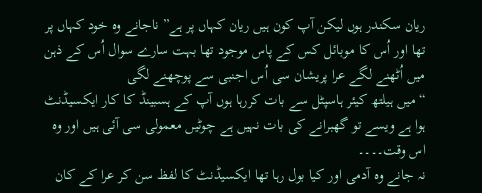ریان سکندر ہوں لیکن آپ کون ہیں ریان کہاں پر ہے” ناجانے وہ خود کہاں پر تھا اور اُس کا موبائل کس کے پاس موجود تھا بہت سارے سوال اُس کے ذہن میں اُٹھنے لگے عرا پریشان سی اُس اجنبی سے پوچھنے لگی
“میں ہیلتھ کیئر ہاسپٹل سے بات کررہا ہوں آپ کے ہسبینڈ کا کار ایکسیڈنٹ ہوا ہے ویسے تو گھبرانے کی بات نہیں ہے چوٹیں معمولی سی آئی ہیں اور وہ اس وقت۔۔۔۔
نہ جانے وہ آدمی اور کیا بول رہا تھا ایکسیڈنٹ کا لفظ سن کر عرا کے کان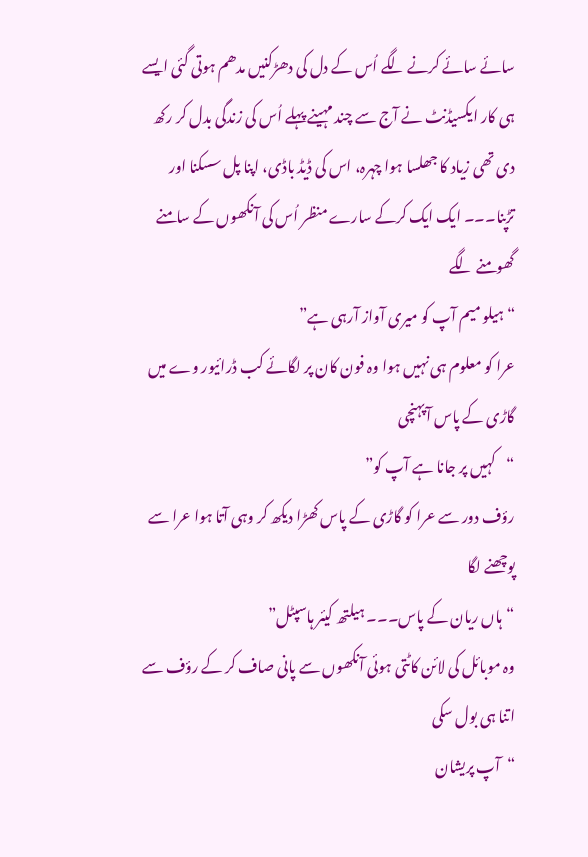سائے سائے کرنے لگے اُس کے دل کی دھڑکنیں مدھم ہوتی گئی ایسے ہی کار ایکسیڈنٹ نے آج سے چند مہینے پہلے اُس کی زندگی بدل کر رکھ دی تھی زیاد کا جھلسا ہوا چہرہ، اس کی ڈیڈ باڈی، اپنا پل سسکنا اور تڑپنا۔۔۔ ایک ایک کرکے سارے منظر اُس کی آنکھوں کے سامنے گھومنے لگے
“ہیلو میم آپ کو میری آواز آرہی ہے”
عرا کو معلوم ہی نہیں ہوا وہ فون کان پر لگائے کب ڈرائیور وے میں گاڑی کے پاس آپہنچی
“کہیں پر جانا ہے آپ کو”
رؤف دور سے عرا کو گاڑی کے پاس کھڑا دیکھ کر وہی آتا ہوا عرا سے پوچھنے لگا
“ہاں ریان کے پاس۔۔۔ ہیلتھ کیئر ہاسپٹل”
وہ موبائل کی لائن کاٹتی ہوئی آنکھوں سے پانی صاف کر کے رؤف سے اتنا ہی بول سکی
“آپ پریشان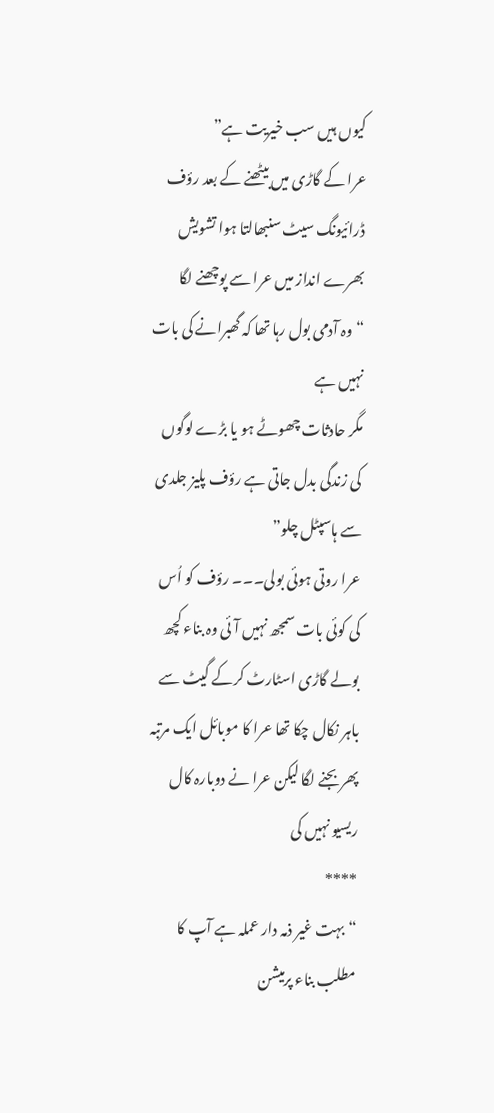کیوں ہیں سب خیریت ہے”
عرا کے گاڑی میں بیٹھنے کے بعد رؤف ڈرائیونگ سیٹ سنبھالتا ہوا تشویش بھرے انداز میں عرا سے پوچھنے لگا
“وہ آدمی بول رہا تھا کہ گھبرانے کی بات نہیں ہے
مگر حادثات چھوٹے ہو یا بڑے لوگوں کی زندگی بدل جاتی ہے رؤف پلیز جلدی سے ہاسپٹل چلو”
عرا روتی ہوئی بولی۔۔۔ رؤف کو اُس کی کوئی بات سمجھ نہیں آئی وہ بناء کچھ بولے گاڑی اسٹارٹ کرکے گیٹ سے باہر نکال چکا تھا عرا کا موبائل ایک مرتبہ پھر بجنے لگا لیکن عرا نے دوبارہ کال ریسیو نہیں کی
****
“بہت غیر ذمہ دار عملہ ہے آپ کا مطلب بناء پرمیشن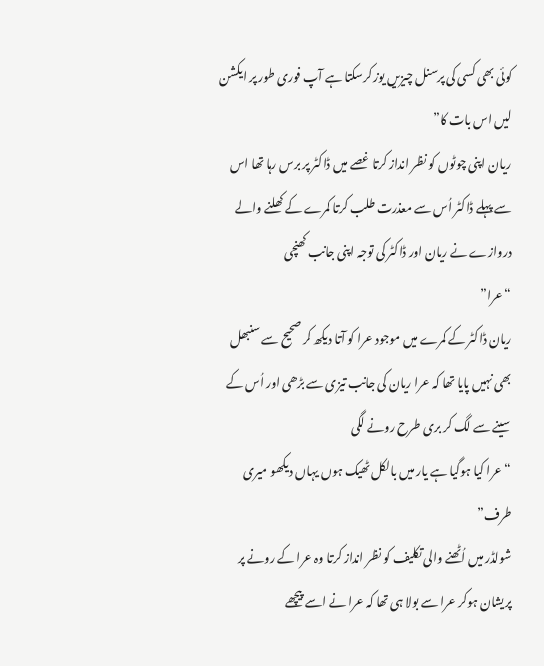کوئی بھی کسی کی پرسنل چیزیں یوز کرسکتا ہے آپ فوری طور پر ایکشن لیں اس بات کا”
ریان اپنی چوٹوں کو نظر انداز کرتا غصے میں ڈاکٹر پر برس رہا تھا اس سے پہلے ڈاکٹر اُس سے معذرت طلب کرتا کمرے کے کھلنے والے دروازے نے ریان اور ڈاکٹر کی توجہ اپنی جانب کھنچی
“عرا”
ریان ڈاکٹر کے کمرے میں موجود عرا کو آتا دیکھ کر صحیح سے سنبھل بھی نہیں پایا تھا کہ عرا ریان کی جانب تیزی سے بڑھی اور اُس کے سینے سے لگ کر بری طرح رونے لگی
“عرا کیا ہوگیا ہے یار میں بالکل ٹھیک ہوں یہاں دیکھو میری طرف”
شولڈر میں اُٹھنے والی تکلیف کو نظر انداز کرتا وہ عرا کے رونے پر پریشان ہوکر عرا سے بولا ہی تھا کہ عرا نے اسے پیچھے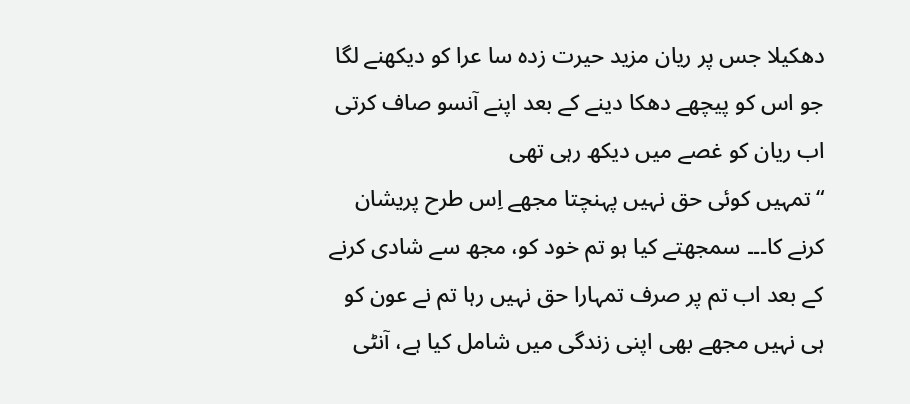دھکیلا جس پر ریان مزید حیرت زدہ سا عرا کو دیکھنے لگا جو اس کو پیچھے دھکا دینے کے بعد اپنے آنسو صاف کرتی اب ریان کو غصے میں دیکھ رہی تھی
“تمہیں کوئی حق نہیں پہنچتا مجھے اِس طرح پریشان کرنے کا۔۔۔ سمجھتے کیا ہو تم خود کو، مجھ سے شادی کرنے کے بعد اب تم پر صرف تمہارا حق نہیں رہا تم نے عون کو ہی نہیں مجھے بھی اپنی زندگی میں شامل کیا ہے، آنٹی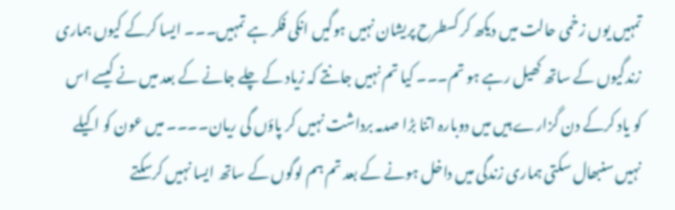تمہیں یوں زخمی حالت میں دیکھ کر کسطرح پریشان نہیں ہوگیں انکی فکر ہے تمہیں۔۔۔ ایسا کرکے کیوں ہماری زندگیوں کے ساتھ کھیل رہے ہو تم۔۔۔ کیا تم نہیں جانتے کہ زیاد کے چلے جانے کے بعد میں نے کیسے اس کو یاد کرکے دن گزارے ہیں میں دوبارہ اتنا بڑا صدمہ برداشت نہیں کر پاؤں گی ریان۔۔۔۔ میں عون کو اکیلے نہیں سنبھال سکتی ہماری زندگی میں داخل ہونے کے بعد تم ہم لوگوں کے ساتھ ایسا نہیں کرسکتے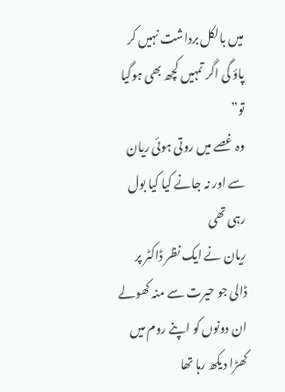میں بالکل برداشت نہیں کر پاؤ گی اگر تمہیں کچھ بھی ہوگیا تو”
وہ غصے میں روتی ہوئی ریان سے اور نہ جانے کیا کیا بول رہی تھی
ریان نے ایک نظر ڈاکٹر پر ڈالی جو حیرت سے منہ کھولے ان دونوں کو اپنے روم میں کھڑا دیکھ رہا تھا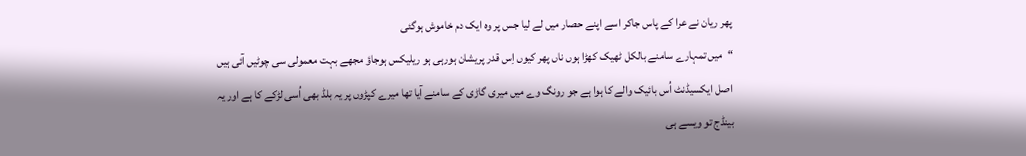پھر ریان نے عرا کے پاس جاکر اسے اپنے حصار میں لے لیا جس پر وہ ایک دم خاموش ہوگئی
“میں تمہارے سامنے بالکل ٹھیک کھڑا ہوں ناں پھر کیوں اِس قدر پریشان ہورہی ہو ریلیکس ہوجاؤ مجھے بہت معمولی سی چوٹیں آئی ہیں اصل ایکسیڈنٹ اُس بائیک والے کا ہوا ہے جو رونگ وے میں میری گاڑی کے سامنے آیا تھا میرے کپڑوں پر یہ بلڈ بھی اُسی لڑکے کا ہے اور یہ بینڈج تو ویسے ہی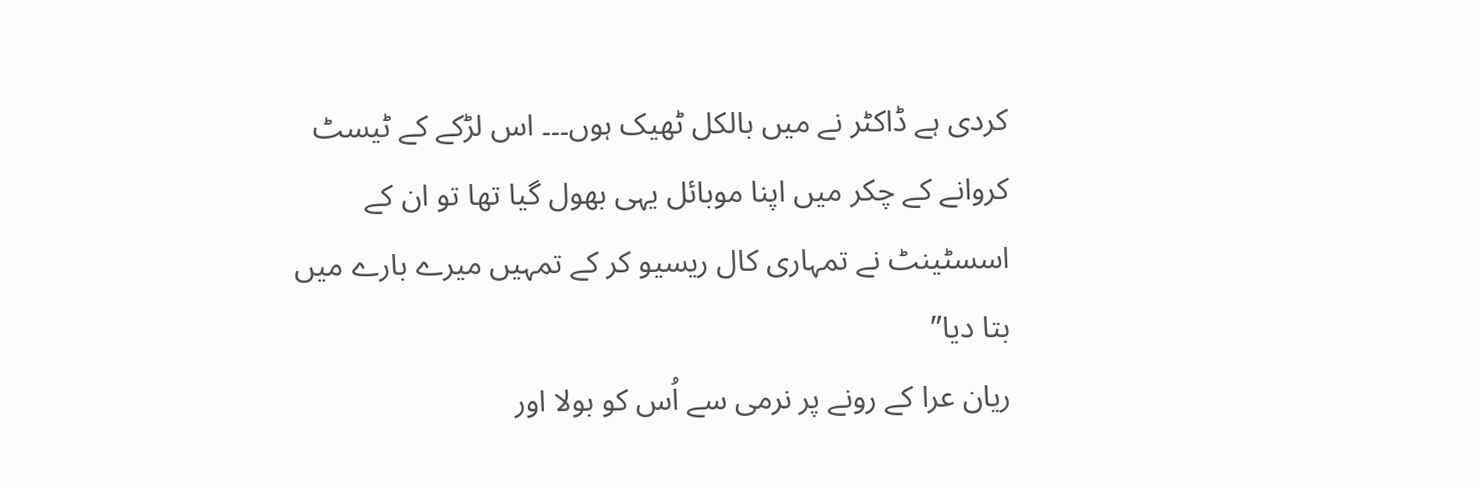کردی ہے ڈاکٹر نے میں بالکل ٹھیک ہوں۔۔۔ اس لڑکے کے ٹیسٹ کروانے کے چکر میں اپنا موبائل یہی بھول گیا تھا تو ان کے اسسٹینٹ نے تمہاری کال ریسیو کر کے تمہیں میرے بارے میں بتا دیا”
ریان عرا کے رونے پر نرمی سے اُس کو بولا اور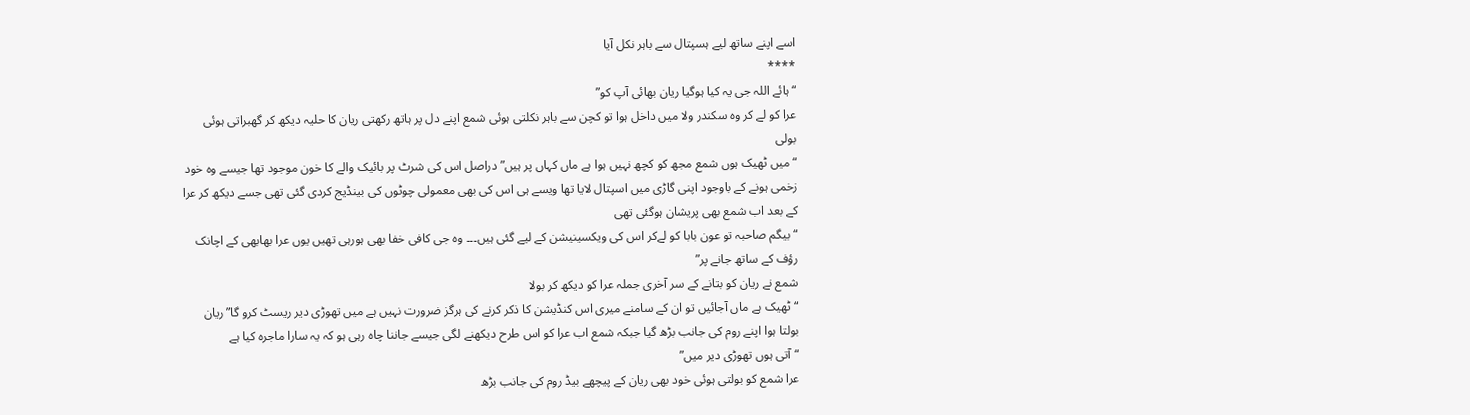اسے اپنے ساتھ لیے ہسپتال سے باہر نکل آیا
****
“ہائے اللہ جی یہ کیا ہوگیا ریان بھائی آپ کو”
عرا کو لے کر وہ سکندر ولا میں داخل ہوا تو کچن سے باہر نکلتی ہوئی شمع اپنے دل پر ہاتھ رکھتی ریان کا حلیہ دیکھ کر گھبراتی ہوئی بولی
“میں ٹھیک ہوں شمع مجھ کو کچھ نہیں ہوا ہے ماں کہاں پر ہیں” دراصل اس کی شرٹ پر بائیک والے کا خون موجود تھا جیسے وہ خود زخمی ہونے کے باوجود اپنی گاڑی میں اسپتال لایا تھا ویسے ہی اس کی بھی معمولی چوٹوں کی بینڈیج کردی گئی تھی جسے دیکھ کر عرا کے بعد اب شمع بھی پریشان ہوگئی تھی
“بیگم صاحبہ تو عون بابا کو لےکر اس کی ویکسینیشن کے لیے گئی ہیں۔۔۔ وہ جی کافی خفا بھی ہورہی تھیں یوں عرا بھابھی کے اچانک رؤف کے ساتھ جانے پر”
شمع نے ریان کو بتانے کے سر آخری جملہ عرا کو دیکھ کر بولا
“ٹھیک ہے ماں آجائیں تو ان کے سامنے میری اس کنڈیشن کا ذکر کرنے کی ہرگز ضرورت نہیں ہے میں تھوڑی دیر ریسٹ کرو گا” ریان بولتا ہوا اپنے روم کی جانب بڑھ گیا جبکہ شمع اب عرا کو اس طرح دیکھنے لگی جیسے جاننا چاہ رہی ہو کہ یہ سارا ماجرہ کیا ہے
“آتی ہوں تھوڑی دیر میں”
عرا شمع کو بولتی ہوئی خود بھی ریان کے پیچھے بیڈ روم کی جانب بڑھ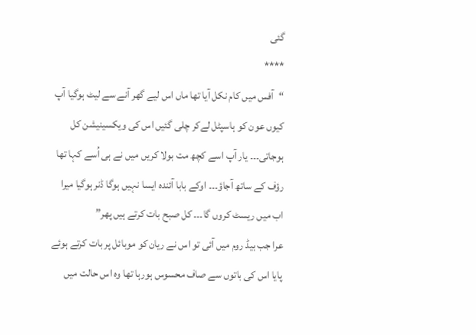گئی
****
“آفس میں کام نکل آیا تھا ماں اس لیے گھر آنے سے لیٹ ہوگیا آپ کیوں عون کو ہاسپٹل لےکر چلی گئیں اس کی ویکسینیشن کل ہوجاتی۔۔۔ یار آپ اسے کچھ مت بولا کریں میں نے ہی اُسے کہا تھا رؤف کے ساتھ آجاؤ۔۔۔ اوکے بابا آئندہ ایسا نہیں ہوگا ڈنر ہوگیا میرا اب میں ریسٹ کروں گا۔۔۔ کل صبح بات کرتے ہیں پھر”
عرا جب بیڈ روم میں آئی تو اس نے ریان کو موبائل پر بات کرتے ہوئے پایا اس کی باتوں سے صاف محسوس ہورہا تھا وہ اس حالت میں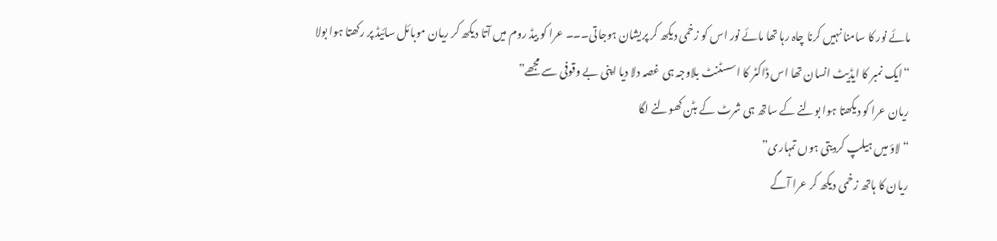مائے نور کا سامنا نہیں کرنا چاہ رہا تھا مائے نور اس کو زخمی دیکھ کر پریشان ہوجاتی۔۔۔ عرا کو بیڈ روم میں آتا دیکھ کر ریان موبائل سائیڈ پر رکھتا ہوا بولا
“ایک نمبر کا ایڈیٹ انسان تھا اس ڈاکٹر کا اسسٹنٹ بلاوجہ ہی غصہ دلا دیا اپنی بے وقوفی سے مجھے”
ریان عرا کو دیکھتا ہوا بولنے کے ساتھ ہی شرٹ کے بٹن کھولنے لگا
“لاؤ میں ہیلپ کردیتی ہوں تمہاری”
ریان کا ہاتھ زخمی دیکھ کر عرا آگے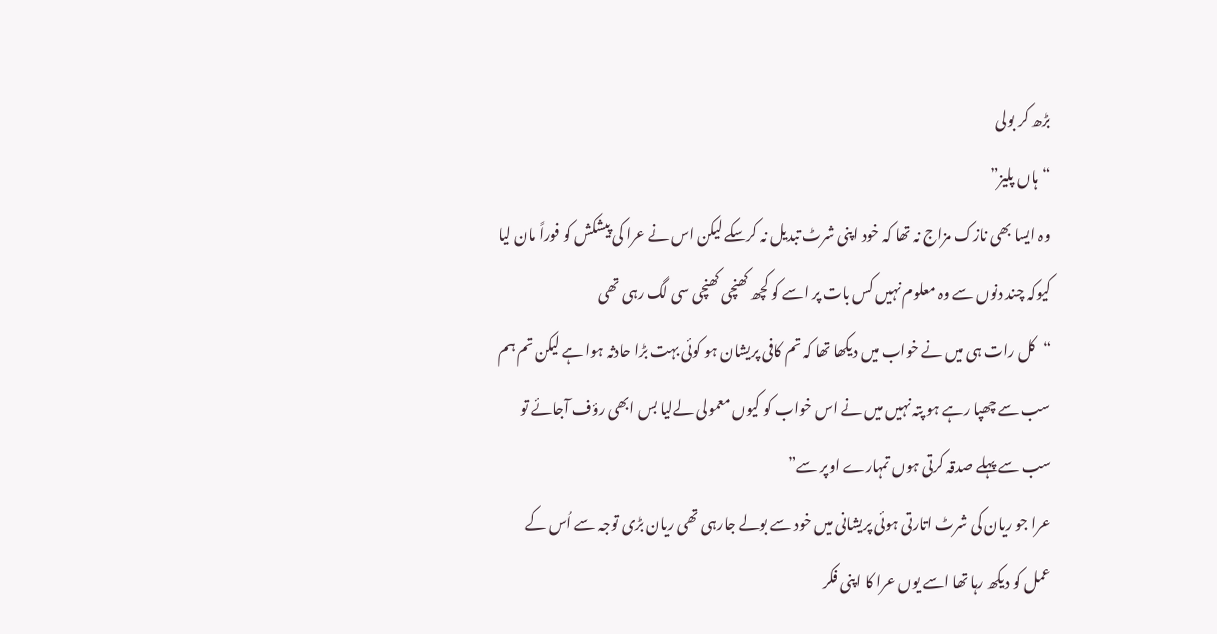بڑھ کر بولی
“ہاں پلیز”
وہ ایسا بھی نازک مزاج نہ تھا کہ خود اپنی شرٹ تبدیل نہ کرسکے لیکن اس نے عرا کی پیشکش کو فوراً مان لیا کیوکہ چند دنوں سے وہ معلوم نہیں کس بات پر اسے کو کچھ کھنچی کھنچی سی لگ رہی تھی
“کل رات ہی میں نے خواب میں دیکھا تھا کہ تم کافی پریشان ہو کوئی بہت بڑا حادثہ ہوا ہے لیکن تم ہم سب سے چھپا رہے ہو پتہ نہیں میں نے اس خواب کو کیوں معمولی لےلیا بس ابھی رؤف آجائے تو سب سے پہلے صدقہ کرتی ہوں تمہارے اوپر سے”
عرا جو ریان کی شرٹ اتارتی ہوئی پریشانی میں خود سے بولے جارہی تھی ریان بڑی توجہ سے اُس کے عمل کو دیکھ رہا تھا اسے یوں عرا کا اپنی فکر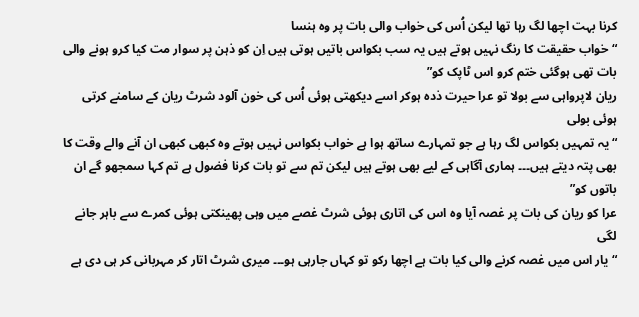کرنا بہت اچھا لگ رہا تھا لیکن اُس کی خواب والی بات پر وہ ہنسا
“خواب حقیقت کا رنگ نہیں ہوتے ہیں یہ سب بکواس باتیں ہوتی ہیں اِن کو ذہن پر سوار مت کیا کرو ہونے والی بات تھی ہوگئی ختم کرو اس ٹاپک کو”
ریان لاپرواہی سے بولا تو عرا حیرت ذدہ ہوکر اسے دیکھتی ہوئی اُس کی خون آلود شرٹ ریان کے سامنے کرتی ہوئی بولی
“یہ تمہیں بکواس لگ رہا ہے جو تمہارے ساتھ ہوا ہے خواب بکواس نہیں ہوتے وہ کبھی کبھی ان آنے والے وقت کا بھی پتہ دیتے ہیں۔۔۔ ہماری آگاہی کے لیے بھی ہوتے ہیں لیکن تم سے تو بات کرنا فضول ہے تم کہا سمجھو گے ان باتوں کو”
عرا کو ریان کی بات پر غصہ آیا وہ اس کی اتاری ہوئی شرٹ غصے میں وہی پھینکتی ہوئی کمرے سے باہر جانے لگی
“یار اس میں غصہ کرنے والی کیا بات ہے اچھا رکو تو کہاں جارہی ہو۔۔۔ میری شرٹ اتار کر مہربانی کر ہی دی ہے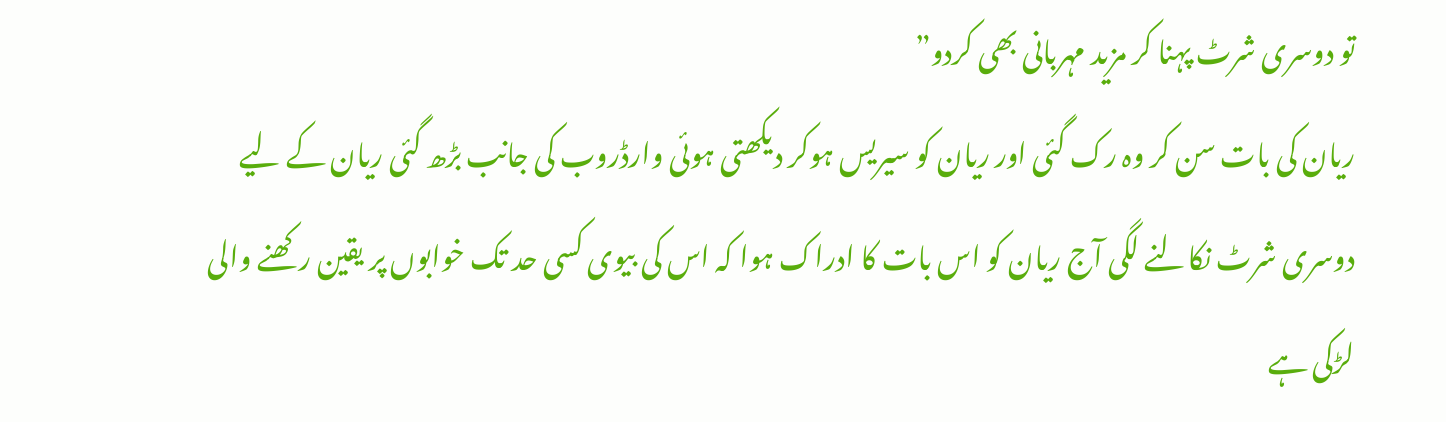تو دوسری شرٹ پہنا کر مزید مہربانی بھی کردو”
ریان کی بات سن کر وہ رک گئی اور ریان کو سیریس ہوکر دیکھتی ہوئی وارڈروب کی جانب بڑھ گئی ریان کے لیے دوسری شرٹ نکالنے لگی آج ریان کو اس بات کا ادراک ہوا کہ اس کی بیوی کسی حد تک خوابوں پر یقین رکھنے والی لڑکی ہے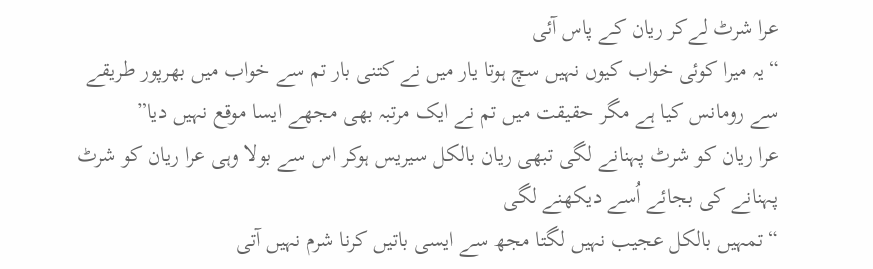عرا شرٹ لےکر ریان کے پاس آئی
“یہ میرا کوئی خواب کیوں نہیں سچ ہوتا یار میں نے کتنی بار تم سے خواب میں بھرپور طریقے سے رومانس کیا ہے مگر حقیقت میں تم نے ایک مرتبہ بھی مجھے ایسا موقع نہیں دیا”
عرا ریان کو شرٹ پہنانے لگی تبھی ریان بالکل سیریس ہوکر اس سے بولا وہی عرا ریان کو شرٹ پہنانے کی بجائے اُسے دیکھنے لگی
“تمہیں بالکل عجیب نہیں لگتا مجھ سے ایسی باتیں کرنا شرم نہیں آتی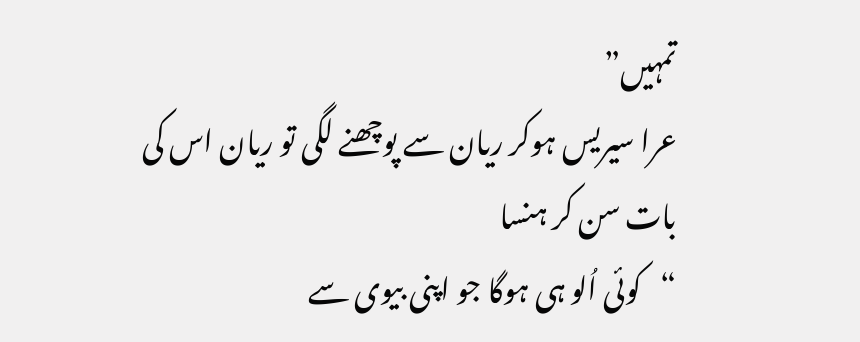تمہیں”
عرا سیریس ہوکر ریان سے پوچھنے لگی تو ریان اس کی بات سن کر ہنسا
“کوئی اُلو ہی ہوگا جو اپنی بیوی سے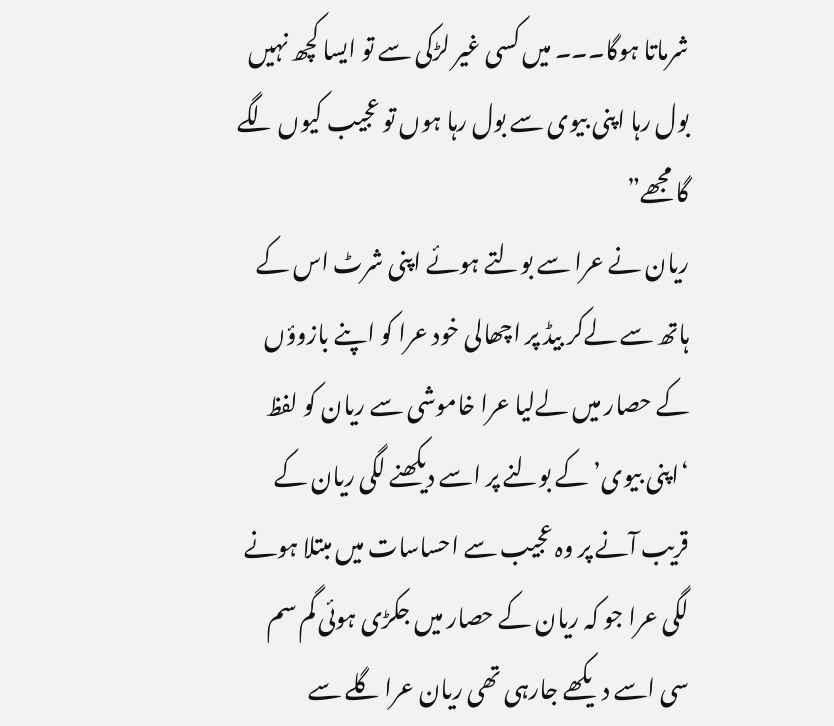شرماتا ہوگا۔۔۔ میں کسی غیر لڑکی سے تو ایسا کچھ نہیں بول رہا اپنی بیوی سے بول رہا ہوں تو عجیب کیوں لگے گا مجھے”
ریان نے عرا سے بولتے ہوئے اپنی شرٹ اس کے ہاتھ سے لےکر بیڈ پر اچھالی خود عرا کو اپنے بازوؤں کے حصار میں لےلیا عرا خاموشی سے ریان کو لفظ ‘اپنی بیوی’ کے بولنے پر اسے دیکھنے لگی ریان کے قریب آنے پر وہ عجیب سے احساسات میں مبتلا ہونے لگی عرا جو کہ ریان کے حصار میں جکڑی ہوئی گم سم سی اسے دیکھے جارہی تھی ریان عرا گلے سے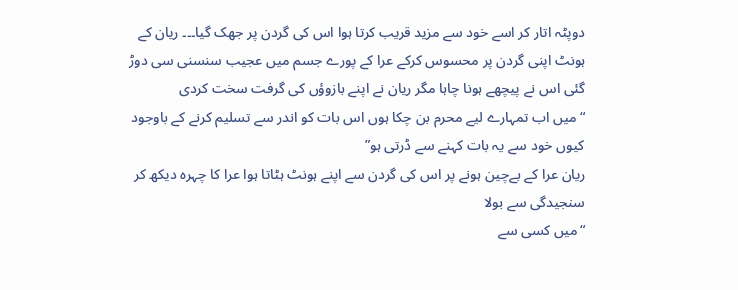دوپٹہ اتار کر اسے خود سے مزید قریب کرتا ہوا اس کی گردن پر جھک گیا۔۔۔ ریان کے ہونٹ اپنی گردن پر محسوس کرکے عرا کے پورے جسم میں عجیب سنسنی سی دوڑ گئی اس نے پیچھے ہونا چاہا مگر ریان نے اپنے بازوؤں کی گرفت سخت کردی
“میں اب تمہارے لیے محرم بن چکا ہوں اس بات کو اندر سے تسلیم کرنے کے باوجود کیوں خود سے یہ بات کہنے سے ڈرتی ہو”
ریان عرا کے بےچین ہونے پر اس کی گردن سے اپنے ہونٹ ہٹاتا ہوا عرا کا چہرہ دیکھ کر سنجیدگی سے بولا
“میں کسی سے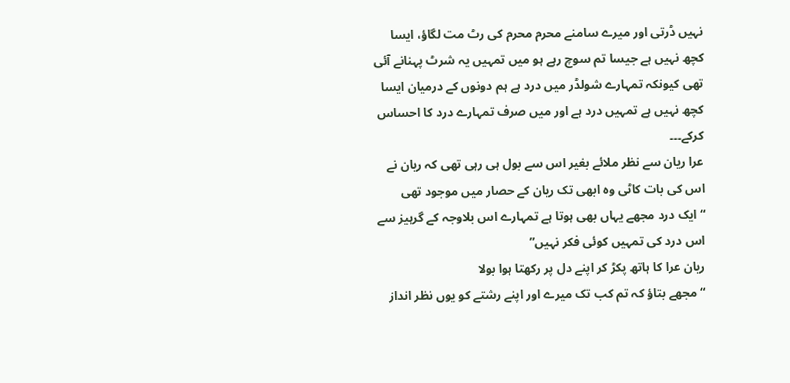نہیں ڈرتی اور میرے سامنے محرم محرم کی رٹ مت لگاؤ، ایسا کچھ نہیں ہے جیسا تم سوچ رہے ہو میں تمہیں یہ شرٹ پہنانے آئی تھی کیونکہ تمہارے شولڈر میں درد ہے ہم دونوں کے درمیان ایسا کچھ نہیں ہے تمہیں درد ہے اور میں صرف تمہارے درد کا احساس کرکے۔۔۔
عرا ریان سے نظر ملائے بغیر اس سے بول ہی رہی تھی کہ ریان نے اس کی بات کاٹی وہ ابھی تک ریان کے حصار میں موجود تھی
“ایک درد مجھے یہاں بھی ہوتا ہے تمہارے اس بلاوجہ کے گرہیز سے اس درد کی تمہیں کوئی فکر نہیں”
ریان عرا کا ہاتھ پکڑ کر اپنے دل پر رکھتا ہوا بولا
“مجھے بتاؤ کہ تم کب تک میرے اور اپنے رشتے کو یوں نظر انداز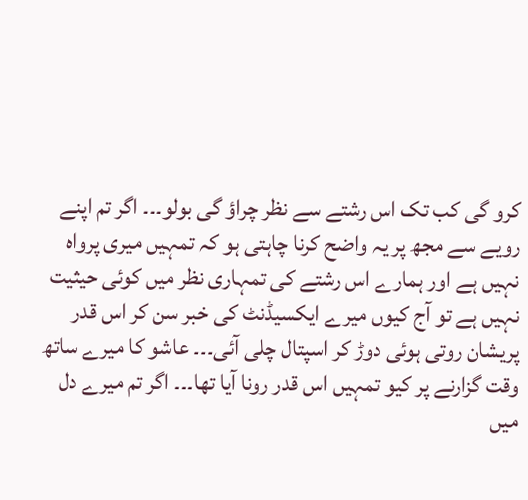کرو گی کب تک اس رشتے سے نظر چراؤ گی بولو۔۔۔ اگر تم اپنے رویے سے مجھ پر یہ واضح کرنا چاہتی ہو کہ تمہیں میری پرواہ نہیں ہے اور ہمارے اس رشتے کی تمہاری نظر میں کوئی حیثیت نہیں ہے تو آج کیوں میرے ایکسیڈنٹ کی خبر سن کر اس قدر پریشان روتی ہوئی دوڑ کر اسپتال چلی آئی۔۔۔ عاشو کا میرے ساتھ وقت گزارنے پر کیو تمہیں اس قدر رونا آیا تھا۔۔۔ اگر تم میرے دل میں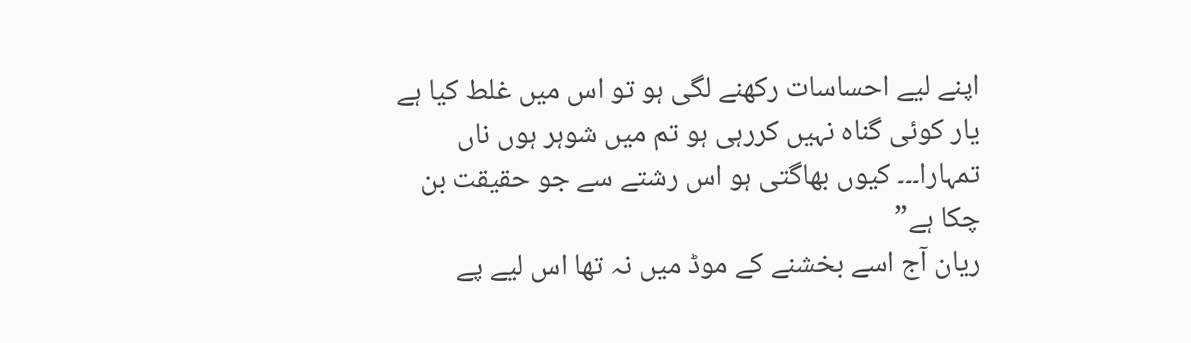اپنے لیے احساسات رکھنے لگی ہو تو اس میں غلط کیا ہے یار کوئی گناہ نہیں کررہی ہو تم میں شوہر ہوں ناں تمہارا۔۔۔ کیوں بھاگتی ہو اس رشتے سے جو حقیقت بن چکا ہے”
ریان آج اسے بخشنے کے موڈ میں نہ تھا اس لیے پے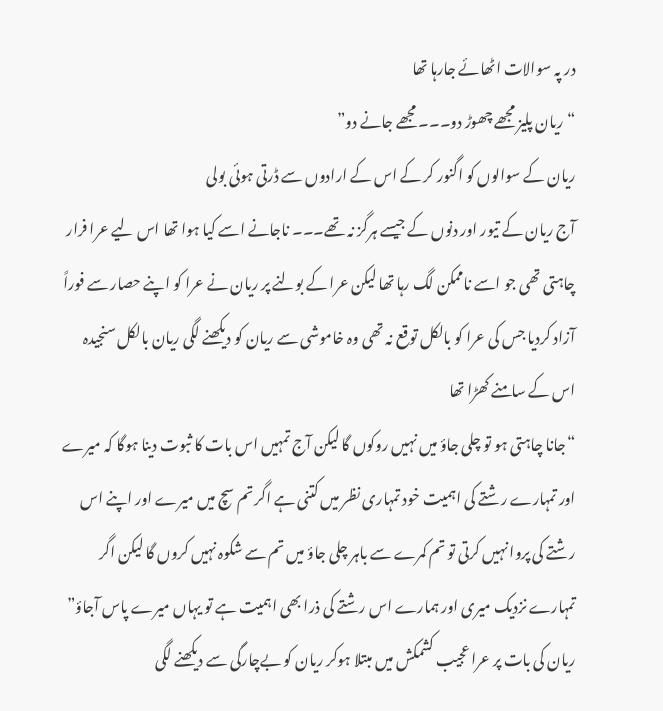در پہ سوالات اٹھائے جارہا تھا
“ریان پلیز مجھے چھوڑ دو۔۔۔ مجھے جانے دو”
ریان کے سوالوں کو اگنور کر کے اس کے ارادوں سے ڈرتی ہوئی بولی
آج ریان کے تیور اور دنوں کے جیسے ہرگز نہ تھے۔۔۔ ناجانے اسے کیا ہوا تھا اس لیے عرا فرار چاہتی تھی جو اسے ناممکن لگ رہا تھا لیکن عرا کے بولنے پر ریان نے عرا کو اپنے حصار سے فوراً آزاد کردیا جس کی عرا کو بالکل توقع نہ تھی وہ خاموشی سے ریان کو دیکھنے لگی ریان بالکل سنجیدہ اس کے سامنے کھڑا تھا
“جانا چاہتی ہو تو چلی جاؤ میں نہیں روکوں گا لیکن آج تمہیں اس بات کا ثبوت دینا ہوگا کہ میرے اور تمہارے رشتے کی اہمیت خود تمہاری نظر میں کتنی ہے اگر تم سچ میں میرے اور اپنے اس رشتے کی پروا نہیں کرتی تو تم کمرے سے باہر چلی جاؤ میں تم سے شکوہ نہیں کروں گا لیکن اگر تمہارے نزدیک میری اور ہمارے اس رشتے کی ذرا بھی اہمیت ہے تو یہاں میرے پاس آجاؤ”
ریان کی بات پر عرا عجیب کشمکش میں مبتلا ہوکر ریان کو بےچارگی سے دیکھنے لگی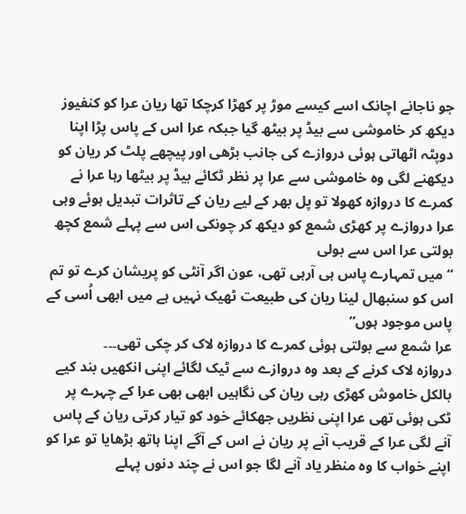جو ناجانے اچانک اسے کیسے موڑ پر کھڑا کرچکا تھا ریان عرا کو کنفیوز دیکھ کر خاموشی سے بیڈ پر بیٹھ گیا جبکہ عرا اس کے پاس پڑا اپنا دوپٹہ اٹھاتی ہوئی دروازے کی جانب بڑھی اور پیچھے پلٹ کر ریان کو دیکھنے لگی وہ خاموشی سے عرا پر نظر ٹکائے بیڈ پر بیٹھا رہا عرا نے کمرے کا دروازہ کھولا تو پل بھر کے لیے ریان کے تاثرات تبدیل ہوئے وہی عرا دروازے پر کھڑی شمع کو دیکھ کر چونکی اس سے پہلے شمع کچھ بولتی عرا اس سے بولی
“میں تمہارے پاس ہی آرہی تھی، عون اگر آنٹی کو پریشان کرے تو تم اس کو سنبھال لینا ریان کی طبیعت ٹھیک نہیں ہے میں ابھی اُسی کے پاس موجود ہوں”
عرا شمع سے بولتی ہوئی کمرے کا دروازہ لاک کر چکی تھی۔۔۔
دروازہ لاک کرنے کے بعد وہ دروازے سے ٹیک لگائے اپنی انکھیں بند کیے بالکل خاموش کھڑی رہی ریان کی نگاہیں ابھی بھی عرا کے چہرے پر ٹکی ہوئی تھی عرا اپنی نظریں جھکائے خود کو تیار کرتی ریان کے پاس آنے لگی عرا کے قریب آنے پر ریان نے اس کے آگے اپنا ہاتھ بڑھایا تو عرا کو اپنے خواب کا وہ منظر یاد آنے لگا جو اس نے چند دنوں پہلے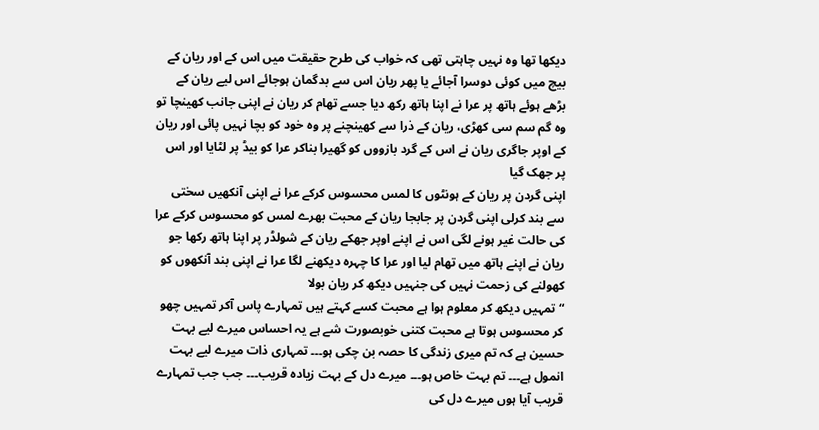دیکھا تھا وہ نہیں چاہتی تھی کہ خواب کی طرح حقیقت میں اس کے اور ریان کے بیچ میں کوئی دوسرا آجائے یا پھر ریان اس سے بدگمان ہوجائے اس لیے ریان کے بڑھے ہوئے ہاتھ پر عرا نے اپنا ہاتھ رکھ دیا جسے تھام کر ریان نے اپنی جانب کھینچا تو وہ گم سم سی کھڑی، ریان کے ذرا سے کھینچنے پر وہ خود کو بچا نہیں پائی اور ریان کے اوپر جاگری ریان نے اس کے گرد بازووں کو گھیرا بناکر عرا کو بیڈ پر لٹایا اور اس پر جھک گیا
اپنی گردن پر ریان کے ہونٹوں کا لمس محسوس کرکے عرا نے اپنی آنکھیں سختی سے بند کرلی اپنی گردن پر جابجا ریان کے محبت بھرے لمس کو محسوس کرکے عرا کی حالت غیر ہونے لگی اس نے اپنے اوپر جھکے ریان کے شولڈر پر اپنا ہاتھ رکھا جو ریان نے اپنے ہاتھ میں تھام لیا اور عرا کا چہرہ دیکھنے لگا عرا نے اپنی بند آنکھوں کو کھولنے کی زحمت نہیں کی جنہیں دیکھ کر ریان بولا
“تمہیں دیکھ کر معلوم ہوا ہے محبت کسے کہتے ہیں تمہارے پاس آکر تمہیں چھو کر محسوس ہوتا ہے محبت کتنی خوبصورت شے ہے یہ احساس میرے لیے بہت حسین ہے کہ تم میری زندگی کا حصہ بن چکی ہو۔۔۔ تمہاری ذات میرے لیے بہت انمول ہے۔۔۔ تم بہت خاص ہو۔۔۔ میرے دل کے بہت زیادہ قریب۔۔۔ جب جب تمہارے قریب آیا ہوں میرے دل کی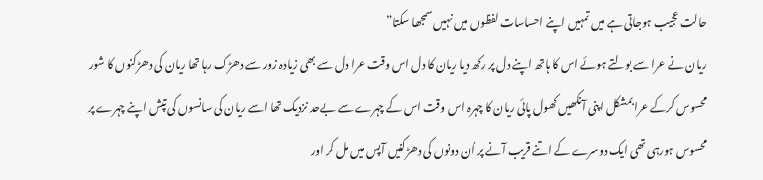حالت عجیب ہوجاتی ہے میں تمہیں اپنے احساسات لفظوں میں نہیں سمجھا سکتا”
ریان نے عرا سے بولتے ہوئے اس کا ہاتھ اپنے دل پر رکھ دیا ریان کا دل اس وقت عرا دل سے بھی زیادہ زور سے دھڑک رہا تھا ریان کی دھڑکنوں کا شور محسوس کرکے عرا بمشکل اپنی آنکھیں کھول پائی ریان کا چہرہ اس وقت اس کے چہرے سے بےحد نزدیک تھا اسے ریان کی سانسوں کی تپش اپنے چہرے پر محسوس ہورہی تھی ایک دوسرے کے اتنے قریب آنے پر اُن دونوں کی دھڑکنیں آپس میں مل کر اور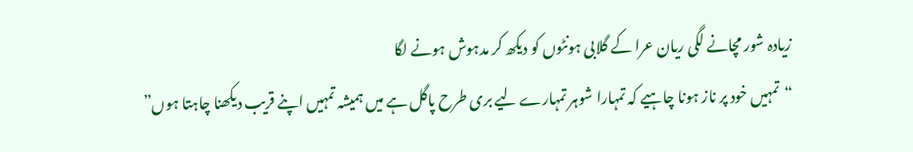زیادہ شور مچانے لگی ریان عرا کے گلابی ہونٹوں کو دیکھ کر مدہوش ہونے لگا
“تمہیں خود پر ناز ہونا چاہیے کہ تمہارا شوہر تمہارے لیے بری طرح پاگل ہے میں ہمیشہ تمہیں اپنے قریب دیکھنا چاہتا ہوں”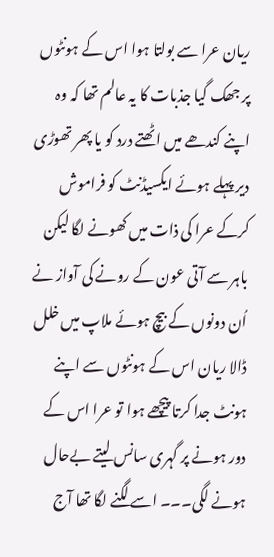ریان عرا سے بولتا ہوا اس کے ہونٹوں پر جھک گیا جذبات کا یہ عالم تھا کہ وہ اپنے کندھے میں اٹھتے درد کو یا پھر تھوڑی دیر پہلے ہوئے ایکسیڈنٹ کو فراموش کرکے عرا کی ذات میں کھونے لگا لیکن باہر سے آتی عون کے رونے کی آواز نے اُن دونوں کے بیچ ہوئے ملاپ میں خلل ڈالا ریان اس کے ہونٹوں سے اپنے ہونٹ جدا کرتا پیچھے ہوا تو عرا اس کے دور ہونے پر گہری سانس لیتے بےحال ہونے لگی۔۔۔ اسے لگنے لگا تھا آج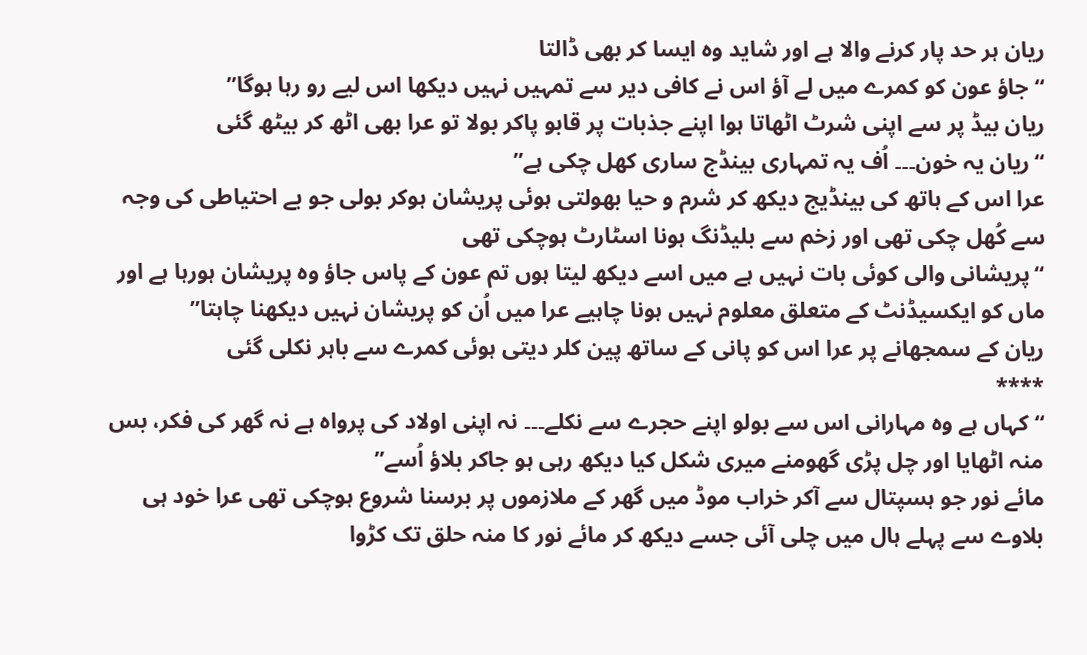ریان ہر حد پار کرنے والا ہے اور شاید وہ ایسا کر بھی ڈالتا
“جاؤ عون کو کمرے میں لے آؤ اس نے کافی دیر سے تمہیں نہیں دیکھا اس لیے رو رہا ہوگا”
ریان بیڈ پر سے اپنی شرٹ اٹھاتا ہوا اپنے جذبات پر قابو پاکر بولا تو عرا بھی اٹھ کر بیٹھ گئی
“ریان یہ خون۔۔۔ اُف یہ تمہاری بینڈج ساری کھل چکی ہے”
عرا اس کے ہاتھ کی بینڈیج دیکھ کر شرم و حیا بھولتی ہوئی پریشان ہوکر بولی جو بے احتیاطی کی وجہ سے کُھل چکی تھی اور زخم سے بلیڈنگ ہونا اسٹارٹ ہوچکی تھی
“پریشانی والی کوئی بات نہیں ہے میں اسے دیکھ لیتا ہوں تم عون کے پاس جاؤ وہ پریشان ہورہا ہے اور ماں کو ایکسیڈنٹ کے متعلق معلوم نہیں ہونا چاہیے عرا میں اُن کو پریشان نہیں دیکھنا چاہتا”
ریان کے سمجھانے پر عرا اس کو پانی کے ساتھ پین کلر دیتی ہوئی کمرے سے باہر نکلی گئی
****
“کہاں ہے وہ مہارانی اس سے بولو اپنے حجرے سے نکلے۔۔۔ نہ اپنی اولاد کی پرواہ ہے نہ گھر کی فکر، بس منہ اٹھایا اور چل پڑی گھومنے میری شکل کیا دیکھ رہی ہو جاکر بلاؤ اُسے”
مائے نور جو ہسپتال سے آکر خراب موڈ میں گھر کے ملازموں پر برسنا شروع ہوچکی تھی عرا خود ہی بلاوے سے پہلے ہال میں چلی آئی جسے دیکھ کر مائے نور کا منہ حلق تک کڑوا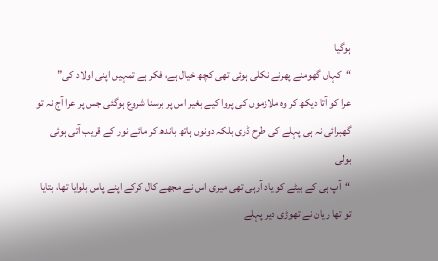ہوگیا
“کہاں گھومنے پھرنے نکلی ہوئی تھی کچھ خیال ہے، فکر ہے تمہیں اپنی اولاد کی”
عرا کو آتا دیکھ کر وہ ملازموں کی پروا کیے بغیر اس پر برسنا شروع ہوگئی جس پر عرا آج نہ تو گھبرائی نہ ہی پہلے کی طرح ڈری بلکہ دونوں ہاتھ باندھ کر مائے نور کے قریب آتی ہوئی بولی
“آپ ہی کے بیٹے کو یاد آرہی تھی میری اس نے مجھے کال کرکے اپنے پاس بلوایا تھا، بتایا تو تھا ریان نے تھوڑی دیر پہلے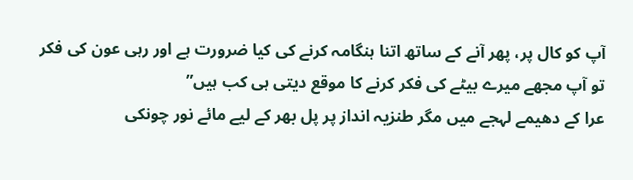آپ کو کال پر، پھر آنے کے ساتھ اتنا ہنگامہ کرنے کی کیا ضرورت ہے اور رہی عون کی فکر تو آپ مجھے میرے بیٹے کی فکر کرنے کا موقع دیتی ہی کب ہیں”
عرا کے دھیمے لہجے میں مگر طنزیہ انداز پر پل بھر کے لیے مائے نور چونکی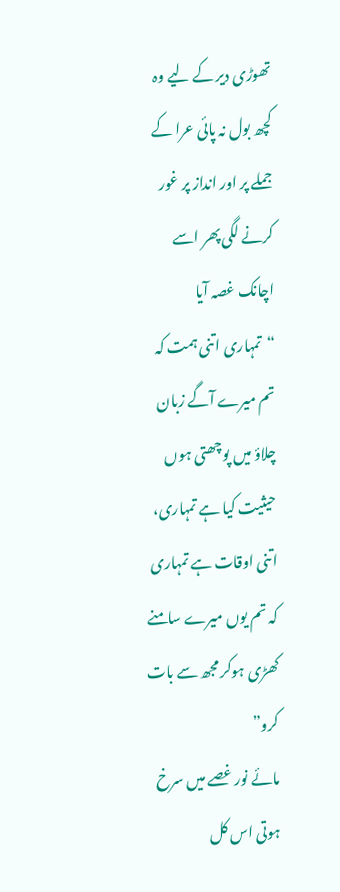تھوڑی دیر کے لیے وہ کچھ بول نہ پائی عرا کے جملے پر اور انداز پر غور کرنے لگی پھر اسے اچانک غصہ آیا
“تمہاری اتنی ہمت کہ تم میرے آگے زبان چلاؤ میں پوچھتی ہوں حیثیت کیا ہے تمہاری، اتنی اوقات ہے تمہاری کہ تم یوں میرے سامنے کھڑی ہوکر مجھ سے بات کرو”
مائے نور غصے میں سرخ ہوتی اس کل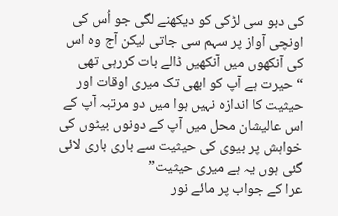کی دبو سی لڑکی کو دیکھنے لگی جو اُس کی اونچی آواز پر سہم سی جاتی لیکن آج وہ اس کی آنکھوں میں آنکھیں ڈالے بات کررہی تھی
“حیرت ہے آپ کو ابھی تک میری اوقات اور حیثیت کا اندازہ نہیں ہوا میں دو مرتبہ آپ کے اس عالیشان محل میں آپ کے دونوں بیٹوں کی خواہش پر بیوی کی حیثیت سے باری باری لائی گئی ہوں یہ ہے میری حیثیت”
عرا کے جواب پر مائے نور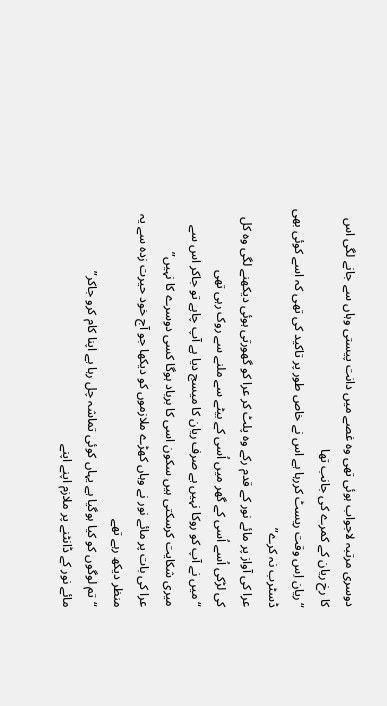دوسری مرتبہ لاجواب ہوئی تھی وہ غصے میں دانت پیستی وہاں سے جانے لگی اس کا رخ ریان کے کمرے کی جانب تھا
“ریان اِس وقت ریسٹ کررہا ہے اس نے خاص طور پر تاکید کی تھی کہ اسے کوئی بھی ڈسٹرب نہ کرے”
عرا کی آواز پر مائے نور کے قدم رکے وہ پلٹ کر عرا کو گھورتی ہوئی دیکھنے لگی وہ کل کی لڑکی اُسے اُسی کے گھر میں اُسی کے بیٹے سے ملنے سے روک رہی تھی
“میں نے آپ کو روکا نہیں ہے صرف ریان کا میسج دیا ہے آپ چاہے تو جاکر اس سے میری شکایت کرسکتی ہیں سکون اسی کا برباد ہوگا کسی دوسرے کا نہیں”
عرا کی بات پر مائے نور نے وہاں کھڑے ملازموں کو دیکھا جو آج خود حیرت زدہ سے یہ منظر دیکھ رہے تھے
“تم لوگوں کو کیا ہوگیا ہے یہاں کوئی تماشہ چل رہا ہے اپنا کام کرو جاکر”
مائے نور کے ڈانٹنے پر ملازم اپنے اپنے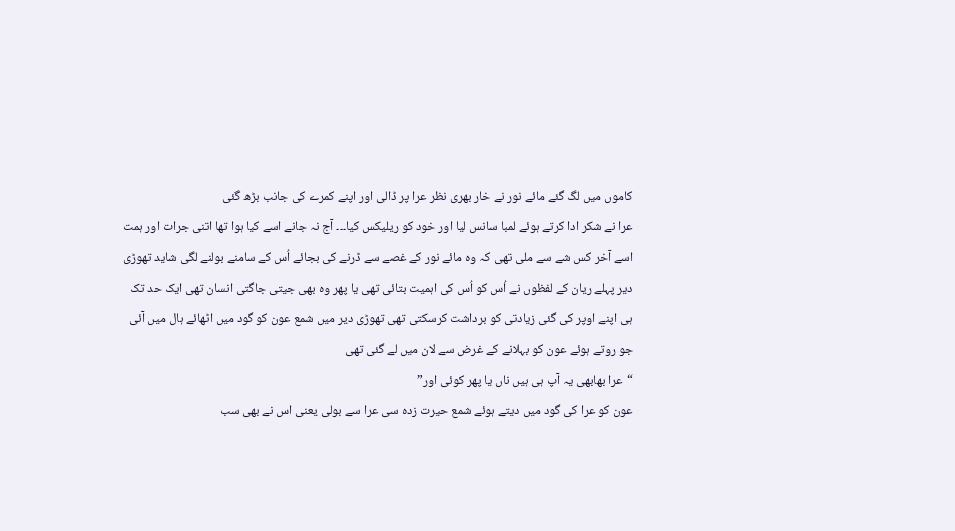کاموں میں لگ گئے مائے نور نے خار بھری نظر عرا پر ڈالی اور اپنے کمرے کی جانب بڑھ گئی
عرا نے شکر ادا کرتے ہوئے لمبا سانس لیا اور خود کو ریلیکس کیا۔۔۔ آج نہ جانے اسے کیا ہوا تھا اتنی جرات اور ہمت اسے آخر کس شے سے ملی تھی کہ وہ مائے نور کے غصے سے ڈرنے کی بجائے اُس کے سامنے بولنے لگی شاید تھوڑی دیر پہلے ریان کے لفظوں نے اُس کو اُس کی اہمیت بتائی تھی یا پھر وہ بھی جیتی جاگتی انسان تھی ایک حد تک ہی اپنے اوپر کی گئی زیادتی کو برداشت کرسکتی تھی تھوڑی دیر میں شمع عون کو گود میں اٹھائے ہال میں آئی جو روتے ہوئے عون کو بہلانے کے غرض سے لان میں لے گئی تھی
“عرا بھابھی یہ آپ ہی ہیں ناں یا پھر کوئی اور”
عون کو عرا کی گود میں دیتے ہوئے شمع حیرت زدہ سی عرا سے بولی یعنی اس نے بھی سب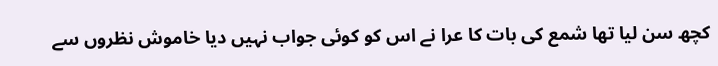کچھ سن لیا تھا شمع کی بات کا عرا نے اس کو کوئی جواب نہیں دیا خاموش نظروں سے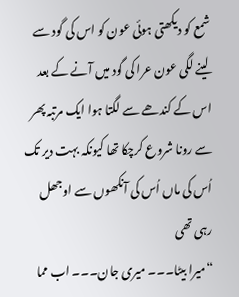شمع کو دیکھتی ہوئی عون کو اس کی گود سے لینے لگی عون عرا کی گود میں آنے کے بعد اس کے کندھے سے لگتا ہوا ایک مرتبہ پھر سے رونا شروع کرچکا تھا کیونکہ بہت دیر تک اُس کی ماں اُس کی آنکھوں سے اوجھل رہی تھی
“میرا بیٹا۔۔۔ میری جان۔۔۔ اب مما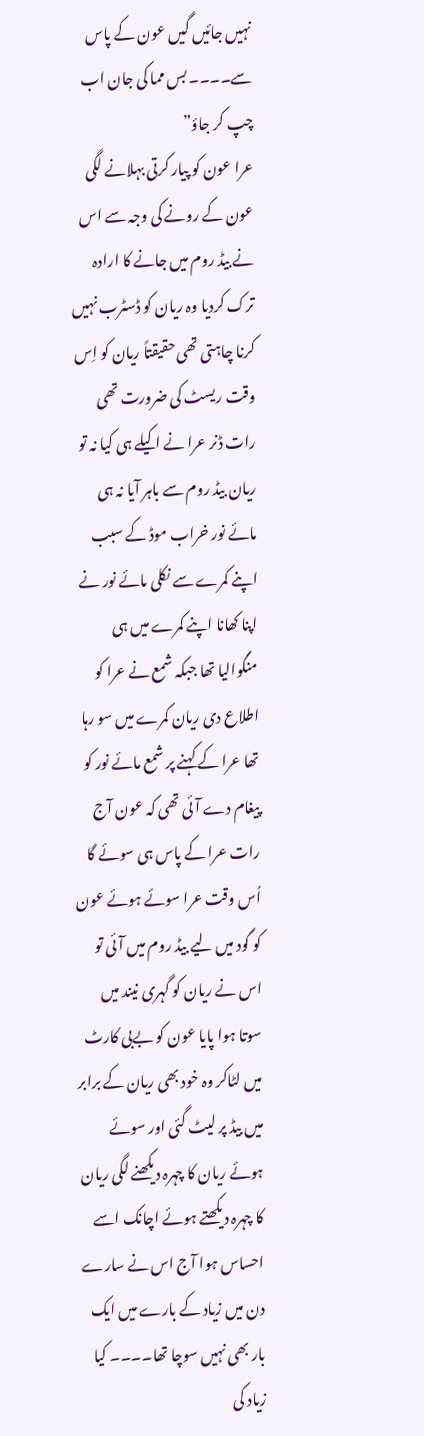نہیں جائیں گیں عون کے پاس سے۔۔۔۔ بس مما کی جان اب چپ کر جاؤ”
عرا عون کو پیار کرتی بہلانے لگی عون کے رونے کی وجہ سے اس نے بیڈ روم میں جانے کا ارادہ ترک کردیا وہ ریان کو ڈسٹرب نہیں کرنا چاہتی تھی حقیقتاً ریان کو اِس وقت ریسٹ کی ضرورت تھی
رات ڈنر عرا نے اکیلے ہی کیا نہ تو ریان بیڈ روم سے باہر آیا نہ ہی مائے نور خراب موڈ کے سبب اپنے کمرے سے نکلی مائے نور نے اپنا کھانا اپنے کمرے میں ہی منگوالیا تھا جبکہ شمع نے عرا کو اطلاع دی ریان کمرے میں سو رہا تھا عرا کے کہنے پر شمع مائے نور کو پیغام دے آئی تھی کہ عون آج رات عرا کے پاس ہی سوئے گا
اُس وقت عرا سوئے ہوئے عون کو گود میں لیے بیڈ روم میں آئی تو اس نے ریان کو گہری نیند میں سوتا ہوا پایا عون کو بےبی کارٹ میں لٹاکر وہ خود بھی ریان کے برابر میں بیڈ پر لیٹ گئی اور سوئے ہوئے ریان کا چہرہ دیکھنے لگی ریان کا چہرہ دیکھتے ہوئے اچانک اسے احساس ہوا آج اس نے سارے دن میں زیاد کے بارے میں ایک بار بھی نہیں سوچا تھا۔۔۔۔ کیا زیاد کی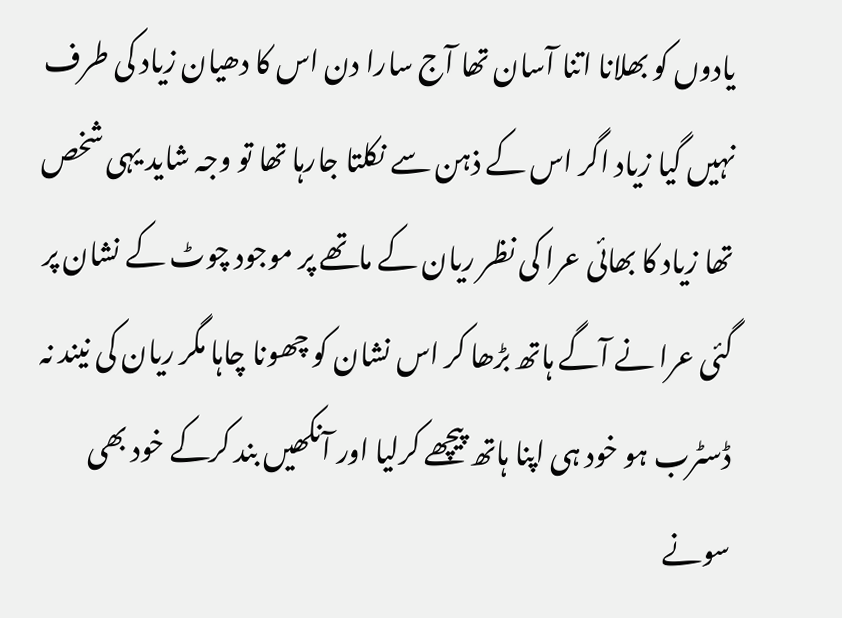یادوں کو بھلانا اتنا آسان تھا آج سارا دن اس کا دھیان زیاد کی طرف نہیں گیا زیاد اگر اس کے ذہن سے نکلتا جارہا تھا تو وجہ شاید یہی شخص تھا زیاد کا بھائی عرا کی نظر ریان کے ماتھے پر موجود چوٹ کے نشان پر گئی عرا نے آگے ہاتھ بڑھا کر اس نشان کو چھونا چاہا مگر ریان کی نیند نہ ڈسٹرب ہو خود ہی اپنا ہاتھ پیچھے کرلیا اور آنکھیں بند کرکے خود بھی سونے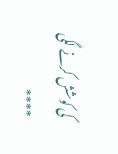کی کوشش کرنے لگی
****